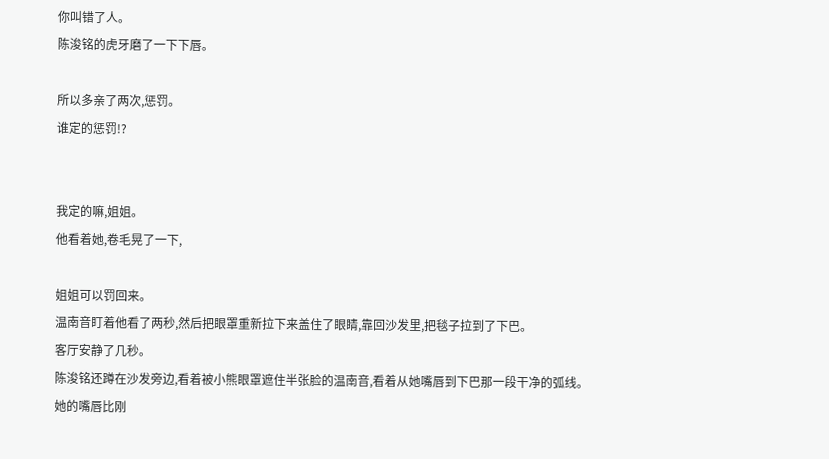你叫错了人。
陈浚铭的虎牙磨了一下下唇。

所以多亲了两次,惩罚。
谁定的惩罚!?


我定的嘛,姐姐。
他看着她,卷毛晃了一下,

姐姐可以罚回来。
温南音盯着他看了两秒,然后把眼罩重新拉下来盖住了眼睛,靠回沙发里,把毯子拉到了下巴。
客厅安静了几秒。
陈浚铭还蹲在沙发旁边,看着被小熊眼罩遮住半张脸的温南音,看着从她嘴唇到下巴那一段干净的弧线。
她的嘴唇比刚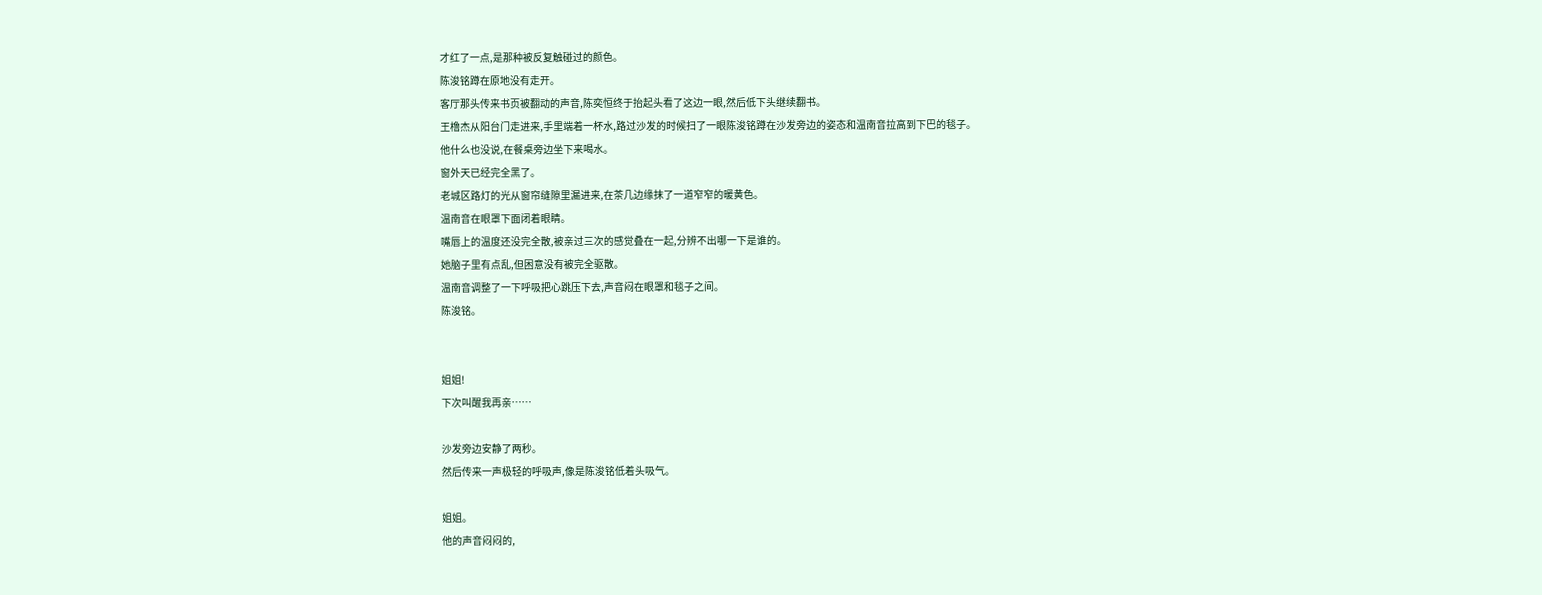才红了一点,是那种被反复触碰过的颜色。
陈浚铭蹲在原地没有走开。
客厅那头传来书页被翻动的声音,陈奕恒终于抬起头看了这边一眼,然后低下头继续翻书。
王橹杰从阳台门走进来,手里端着一杯水,路过沙发的时候扫了一眼陈浚铭蹲在沙发旁边的姿态和温南音拉高到下巴的毯子。
他什么也没说,在餐桌旁边坐下来喝水。
窗外天已经完全黑了。
老城区路灯的光从窗帘缝隙里漏进来,在茶几边缘抹了一道窄窄的暖黄色。
温南音在眼罩下面闭着眼睛。
嘴唇上的温度还没完全散,被亲过三次的感觉叠在一起,分辨不出哪一下是谁的。
她脑子里有点乱,但困意没有被完全驱散。
温南音调整了一下呼吸把心跳压下去,声音闷在眼罩和毯子之间。
陈浚铭。


姐姐!
下次叫醒我再亲……

沙发旁边安静了两秒。
然后传来一声极轻的呼吸声,像是陈浚铭低着头吸气。

姐姐。
他的声音闷闷的,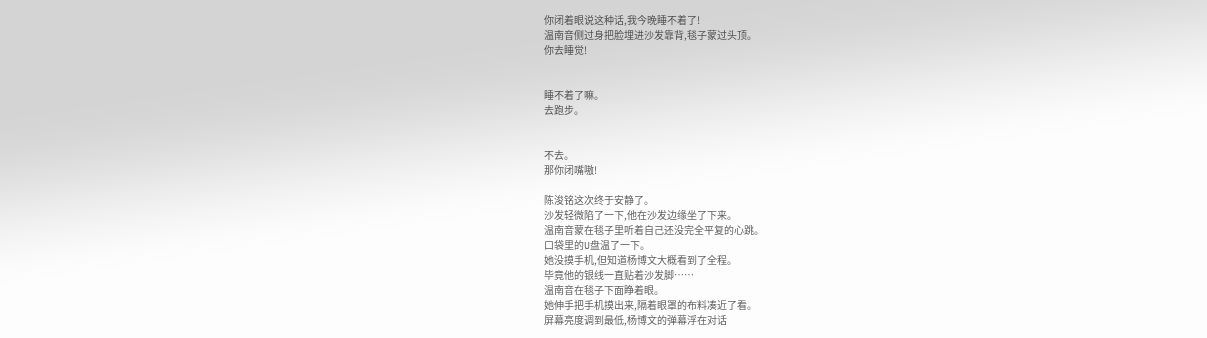你闭着眼说这种话,我今晚睡不着了!
温南音侧过身把脸埋进沙发靠背,毯子蒙过头顶。
你去睡觉!


睡不着了嘛。
去跑步。


不去。
那你闭嘴嗷!

陈浚铭这次终于安静了。
沙发轻微陷了一下,他在沙发边缘坐了下来。
温南音蒙在毯子里听着自己还没完全平复的心跳。
口袋里的U盘温了一下。
她没摸手机,但知道杨博文大概看到了全程。
毕竟他的银线一直贴着沙发脚……
温南音在毯子下面睁着眼。
她伸手把手机摸出来,隔着眼罩的布料凑近了看。
屏幕亮度调到最低,杨博文的弹幕浮在对话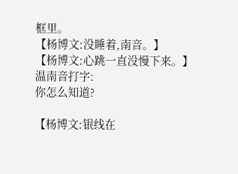框里。
【杨博文:没睡着,南音。】
【杨博文:心跳一直没慢下来。】
温南音打字:
你怎么知道?

【杨博文:银线在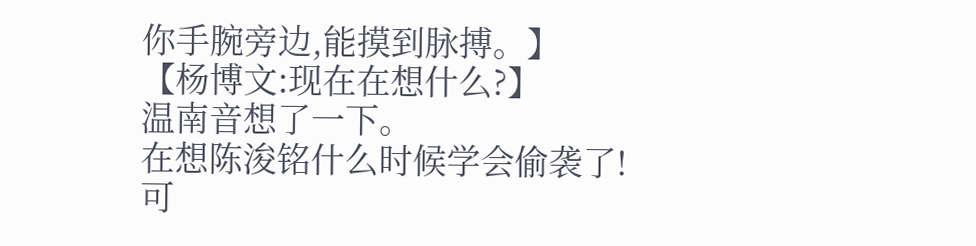你手腕旁边,能摸到脉搏。】
【杨博文:现在在想什么?】
温南音想了一下。
在想陈浚铭什么时候学会偷袭了!可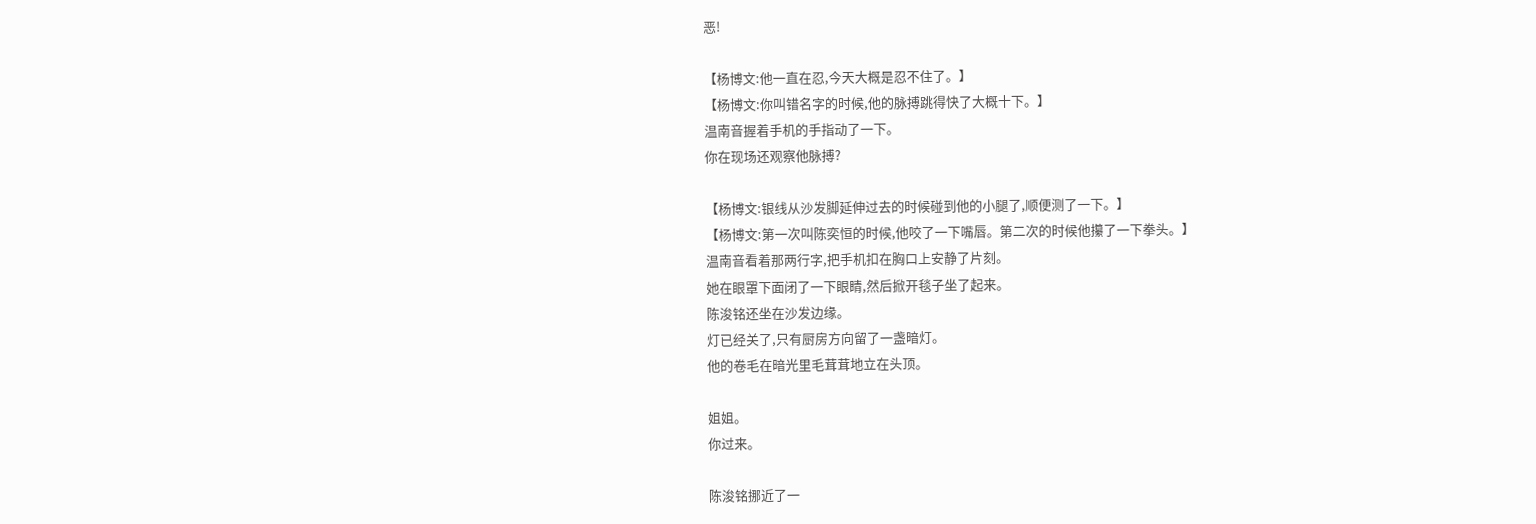恶!

【杨博文:他一直在忍,今天大概是忍不住了。】
【杨博文:你叫错名字的时候,他的脉搏跳得快了大概十下。】
温南音握着手机的手指动了一下。
你在现场还观察他脉搏?

【杨博文:银线从沙发脚延伸过去的时候碰到他的小腿了,顺便测了一下。】
【杨博文:第一次叫陈奕恒的时候,他咬了一下嘴唇。第二次的时候他攥了一下拳头。】
温南音看着那两行字,把手机扣在胸口上安静了片刻。
她在眼罩下面闭了一下眼睛,然后掀开毯子坐了起来。
陈浚铭还坐在沙发边缘。
灯已经关了,只有厨房方向留了一盏暗灯。
他的卷毛在暗光里毛茸茸地立在头顶。

姐姐。
你过来。

陈浚铭挪近了一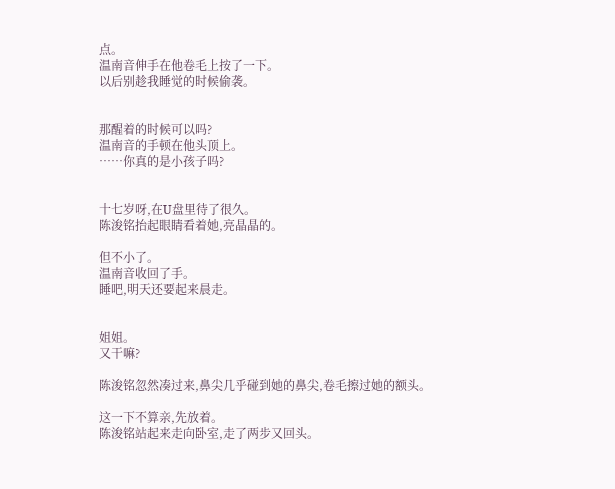点。
温南音伸手在他卷毛上按了一下。
以后别趁我睡觉的时候偷袭。


那醒着的时候可以吗?
温南音的手顿在他头顶上。
……你真的是小孩子吗?


十七岁呀,在U盘里待了很久。
陈浚铭抬起眼睛看着她,亮晶晶的。

但不小了。
温南音收回了手。
睡吧,明天还要起来晨走。


姐姐。
又干嘛?

陈浚铭忽然凑过来,鼻尖几乎碰到她的鼻尖,卷毛擦过她的额头。

这一下不算亲,先放着。
陈浚铭站起来走向卧室,走了两步又回头。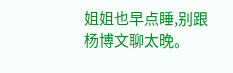姐姐也早点睡,别跟杨博文聊太晚。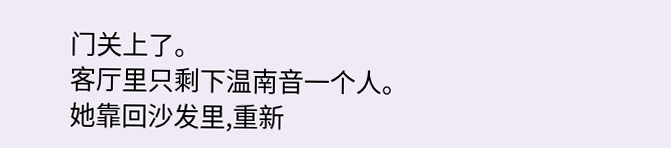门关上了。
客厅里只剩下温南音一个人。
她靠回沙发里,重新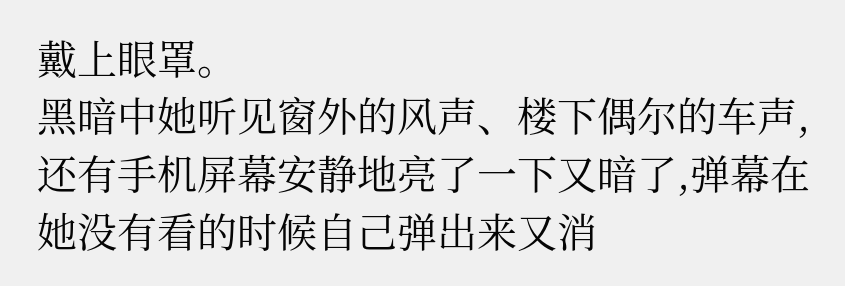戴上眼罩。
黑暗中她听见窗外的风声、楼下偶尔的车声,还有手机屏幕安静地亮了一下又暗了,弹幕在她没有看的时候自己弹出来又消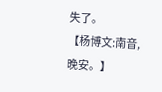失了。
【杨博文:南音,晚安。】